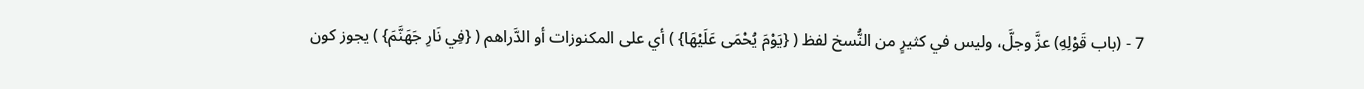7 - (باب قَوْلِهِ) عزَّ وجلَّ، وليس في كثيرٍ من النُّسخ لفظ ( {يَوْمَ يُحْمَى عَلَيْهَا} ) أي على المكنوزات أو الدَّراهم ( {فِي نَارِ جَهَنَّمَ} ) يجوز كون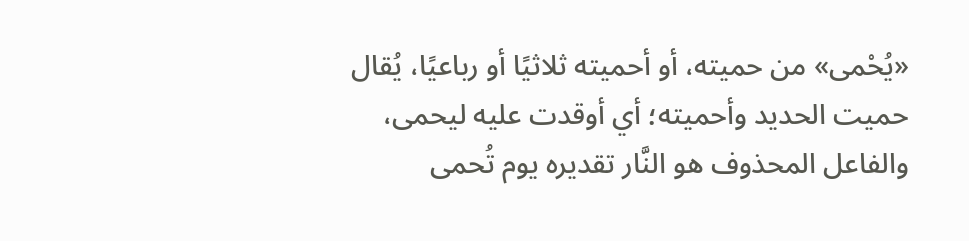«يُحْمى» من حميته، أو أحميته ثلاثيًا أو رباعيًا، يُقال حميت الحديد وأحميته؛ أي أوقدت عليه ليحمى، والفاعل المحذوف هو النَّار تقديره يوم تُحمى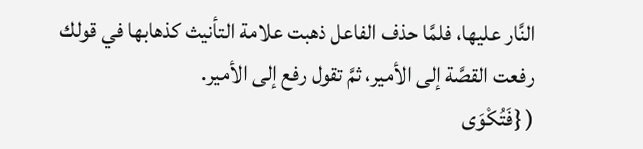النَّار عليها، فلمَّا حذف الفاعل ذهبت علامة التأنيث كذهابها في قولك رفعت القصَّة إلى الأمير، ثمَّ تقول رفع إلى الأمير.
( {فَتُكْوَى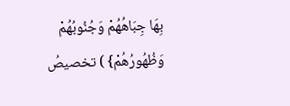بِهَا جِبَاهُهُمْ وَجُنُوبُهُمْ وَظُهُورُهُمْ} ) تخصيصُ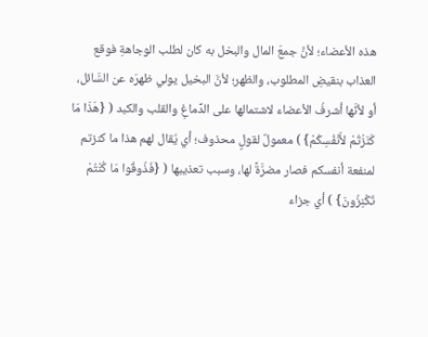هذه الأعضاء؛ لأنَّ جمعَ المال والبخل به كان لطلب الوجاهةِ فوقع العذاب بنقيضِ المطلوب، والظهر؛ لأنَّ البخيل يولي ظهرَه عن السَّائل، أو لأنَّها أشرفُ الأعضاء لاشتمالها على الدِّماغِ والقلب والكبد ( {هَذَا مَا كَنَزْتُمْ لأَنْفُسِكُمْ} ) معمولٌ لقولٍ محذوف؛ أي يُقال لهم هذا ما كنزتم لمنفعة أنفسكم فصار مضرَّةً لها، وسبب تعذيبها ( {فَذُوقُوا مَا كُنْتُمْ تَكْنِزُونَ} ) أي جزاء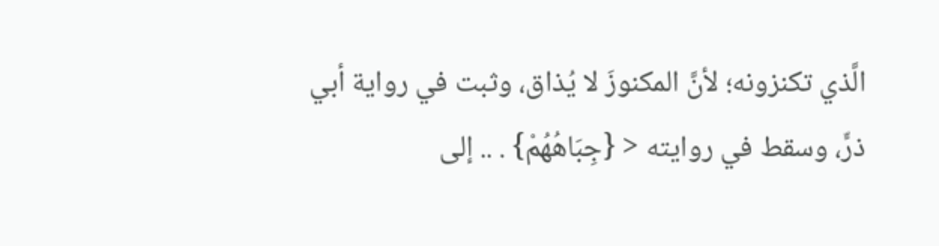الَّذي تكنزونه؛ لأنَّ المكنوزَ لا يُذاق، وثبت في رواية أبي ذرٍّ، وسقط في روايته < {جِبَاهُهُمْ} . .. إلى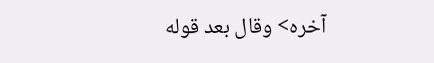آخره> وقال بعد قوله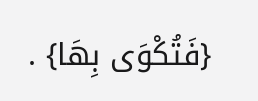{فَتُكْوَى بِهَا} .